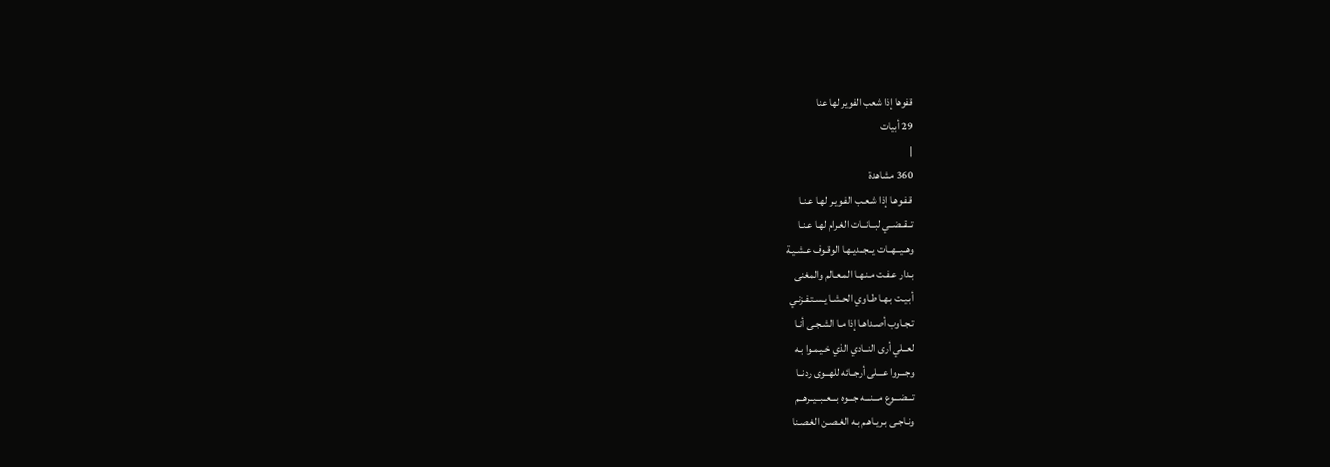قفوها إذا شعب الفوير لها عنا
29 أبيات
|
360 مشاهدة
قـفـوهـا إذا شـعـب الفـويـر لهـا عـنـا
تــقــضــي لبــانــات الغـرام لهـا عـنـا
وهــيــهــات يــجــديـهـا الوقـوف عـشـيـة
بـدار عـفـت مـنـهـا المـعـالم والمغنى
أبـيـت بـهـا طـاوي الحـشـا يـسـتـفـزنـي
تـجـاوب أصـداهـا إذا مـا الشـجـى أنـا
لعــلي أرى النــادي الذي خـيـمـوا بـه
وجـــروا عـــلى أرجــائه للهــوى ردنــا
تـــضـــوع مـــنـــه جـــوه بـــعــبــيــرهــم
ونـاجـى بـريـاهـم بـه الغـصـن الغـصـنا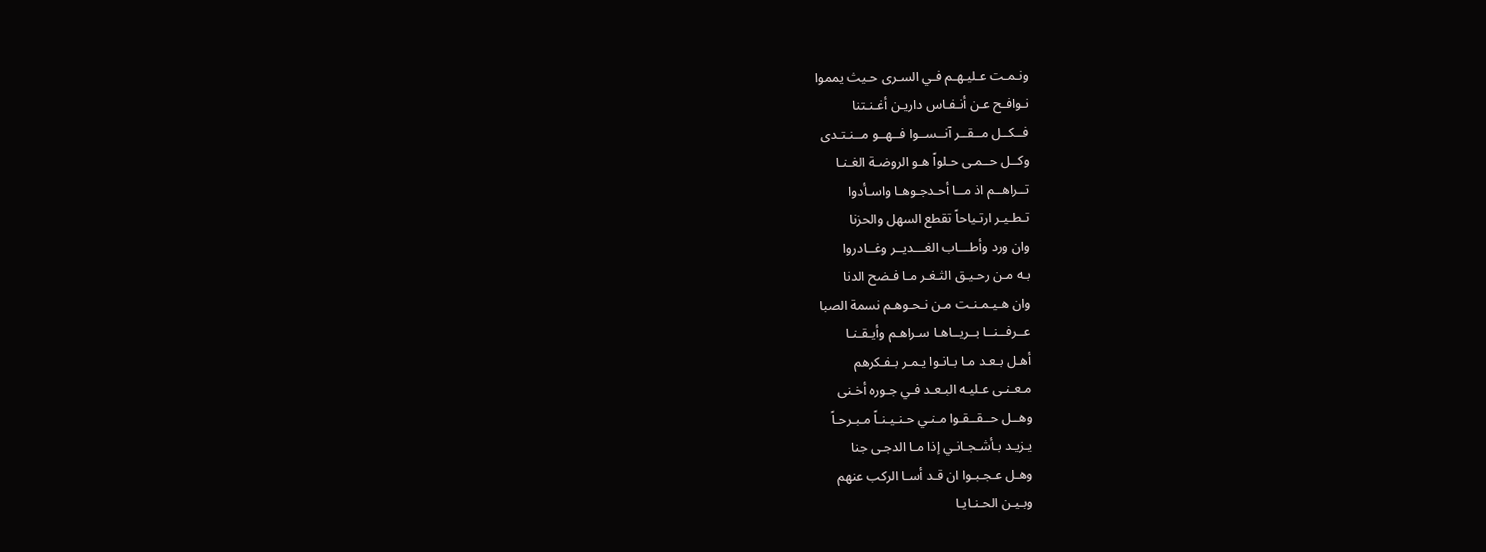ونـمـت عـليـهـم فـي السـرى حـيث يمموا
نـوافـح عـن أنـفـاس داريـن أغـنـتنا
فــكــل مــقــر آنــســوا فــهــو مــنـتـدى
وكــل حــمـى حـلواً هـو الروضـة الغـنـا
تــراهــم اذ مــا أحـدجـوهـا واسـأدوا
تـطـيـر ارتـياحاً تقطع السهل والحزنا
وان ورد وأطـــاب الغـــديــر وغــادروا
بـه مـن رحـيـق الثـغـر مـا فـضح الدنا
وان هـيـمـنـت مـن نـحـوهـم نسمة الصبا
عــرفــنــا بــريــاهـا سـراهـم وأيـقـنـا
أهـل بـعـد مـا بـانـوا يـمـر بـفـكرهم
مـعـنـى عـليـه البـعـد فـي جـوره أخـنى
وهــل حــقــقـوا مـنـي حـنـيـنـاً مـبـرحـاً
يـزيـد بـأشـجـانـي إذا مـا الدجـى جنا
وهـل عـجـبـوا ان قـد أسـا الركب عنهم
وبـيـن الحـنـايـا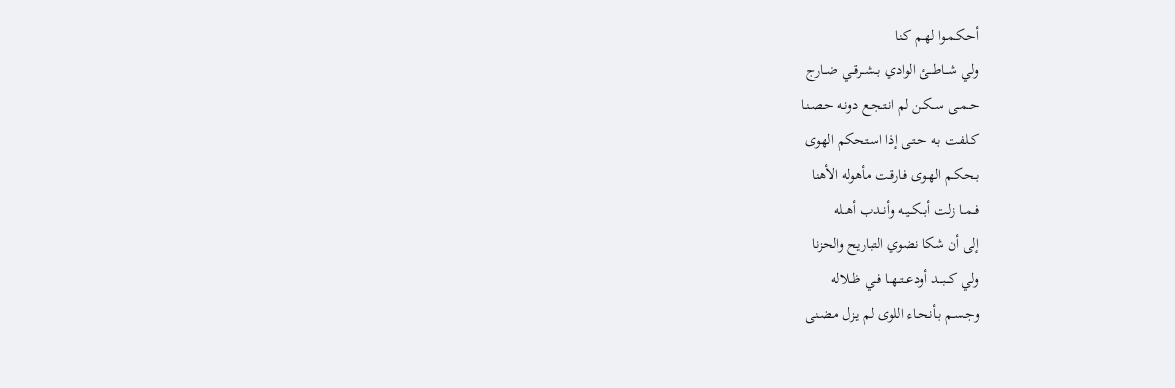أحـكـمـوا لهـم كـنا
ولي شـــاطـــئ الوادي بــشــرقــي ضــارج
حــمــى ســكـن لم انـتـجـع دونـه حـصـنـا
كـلفـت بـه حـتـى إذا اسـتحكم الهوى
بـحـكـم الهـوى فـارقـت مأهوله الأهنا
فــمــا زلت أبــكــيــه وأنــدب أهــله
إلى أن شكا نضوي التباريح والحزنا
ولي كـــبـــد أودعــتــهــا فــي ظــلاله
وجـسـم بـأنـحـاء اللوى لم يـزل مـضـنى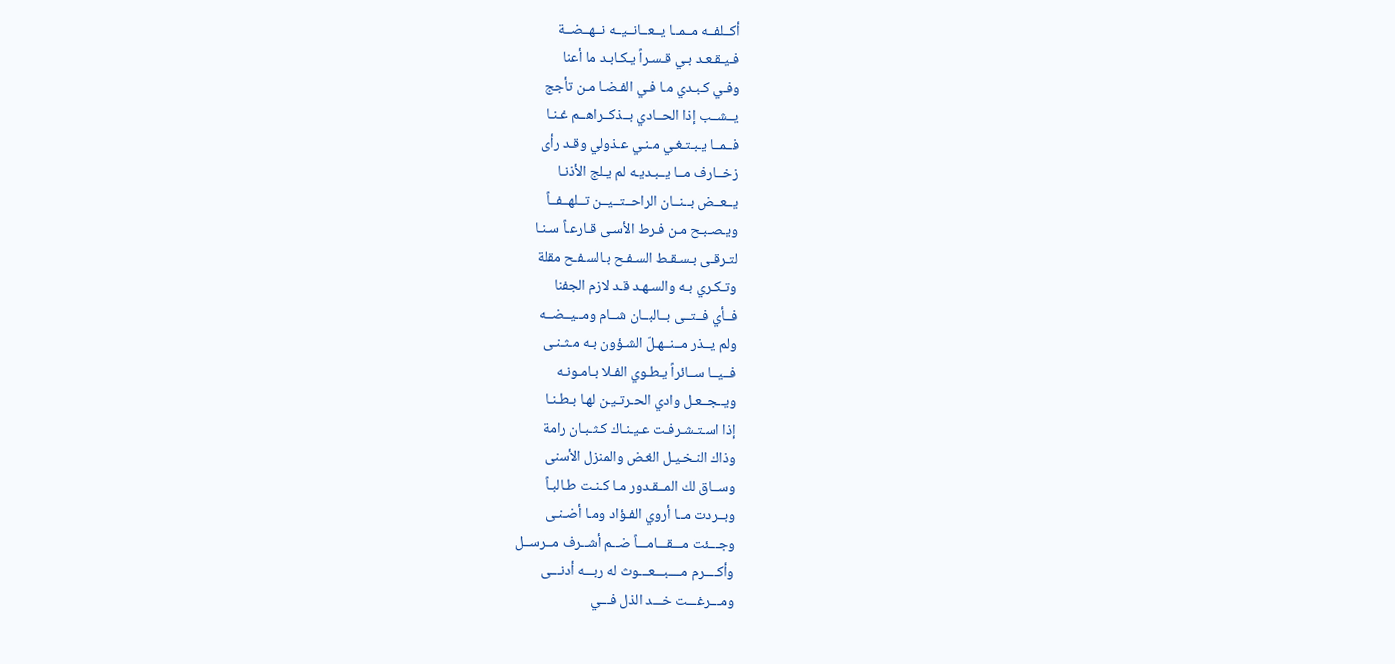أكــلفــه مــمــا يــعــانــيــه نــهــضــة
فـيـقـعـد بـي قـسـراً يـكـابـد ما أعنا
وفـي كـبـدي مـا فـي الفـضـا مـن تأجج
يــشــب إذا الحــادي بــذكــراهــم غـنـا
فــمــا يـبـتـغـي مـنـي عـذولي وقـد رأى
زخــارف مــا يــبـديـه لم يـلج الأذنـا
يــعــض بــنــان الراحــتــيــن تــلهــفــاً
ويـصـبـح مـن فـرط الأسـى قـارعـاً سـنـا
لتـرقـى بـسـقـط السـفـح بـالسـفـح مقلة
وتـكـري بـه والسـهـد قـد لازم الجفنا
فــأي فــتــى بــالبــان شــام ومــيــضــه
ولم يــذر مــنــهـلّ الشـؤون بـه مـثـنـى
فــيــا ســائراً يـطـوي الفـلا بـامـونـه
ويــجــعـل وادي الحـرتـيـن لهـا بـطـنـا
إذا اسـتـشـرفـت عـيـنـاك كـثـبـان رامة
وذاك النـخـيـل الغـض والمنزل الأسنى
وســاق لك المــقـدور مـا كـنـت طـالبـاً
وبــردت مــا أروي الفـؤاد ومـا أضـنـى
وجـــئت مـــقـــامـــاً ضــم أشــرف مــرســل
وأكــــرم مــــبـــعـــوث له ربـــه أدنـــى
ومـــرغـــت خـــد الذل فـــي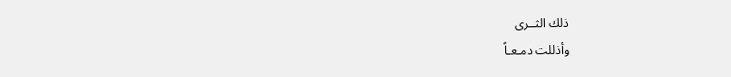ذلك الثــرى
وأذللت دمـعـاً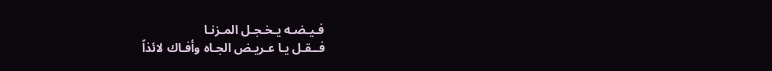فـيـضـه يـخـجـل المـزنـا
فــقـل يـا عـريـض الجـاه وأفـاك لائذاً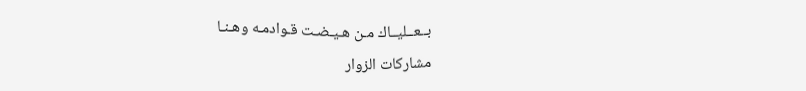بــعــليــاك مـن هـيـضـت قـوادمـه وهـنـا
مشاركات الزوار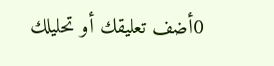0أضف تعليقك أو تحليلك